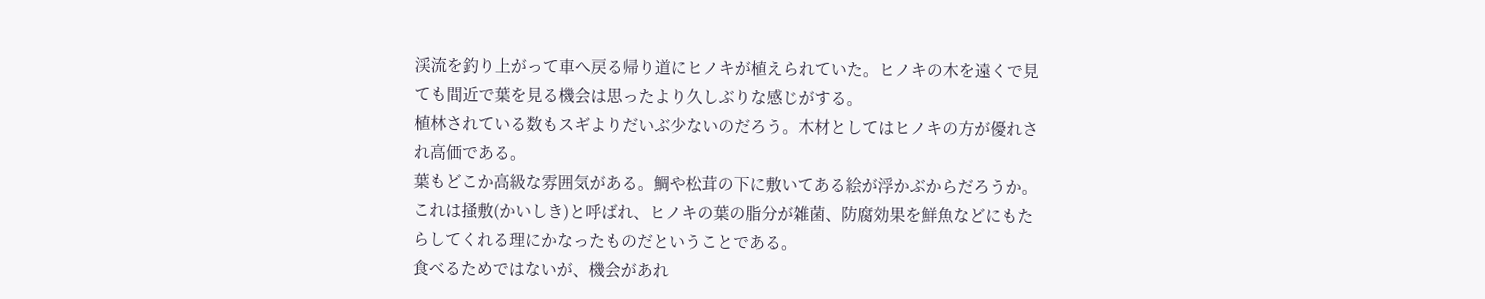渓流を釣り上がって車へ戻る帰り道にヒノキが植えられていた。ヒノキの木を遠くで見ても間近で葉を見る機会は思ったより久しぶりな感じがする。
植林されている数もスギよりだいぶ少ないのだろう。木材としてはヒノキの方が優れされ高価である。
葉もどこか高級な雰囲気がある。鯛や松茸の下に敷いてある絵が浮かぶからだろうか。これは掻敷(かいしき)と呼ばれ、ヒノキの葉の脂分が雑菌、防腐効果を鮮魚などにもたらしてくれる理にかなったものだということである。
食べるためではないが、機会があれ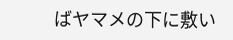ばヤマメの下に敷い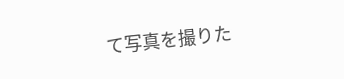て写真を撮りた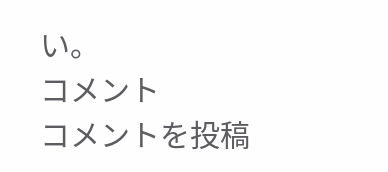い。
コメント
コメントを投稿